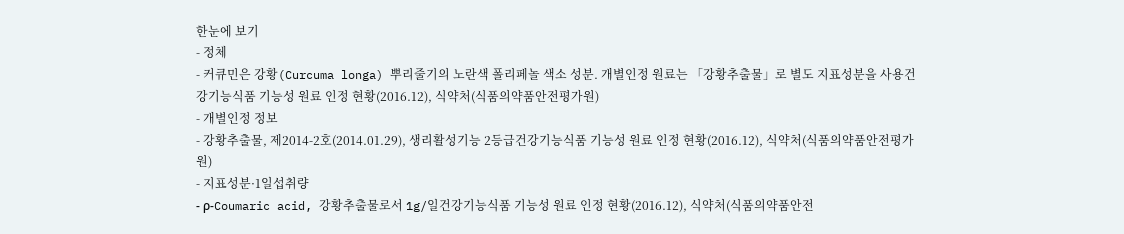한눈에 보기
- 정체
- 커큐민은 강황(Curcuma longa) 뿌리줄기의 노란색 폴리페놀 색소 성분. 개별인정 원료는 「강황추출물」로 별도 지표성분을 사용건강기능식품 기능성 원료 인정 현황(2016.12), 식약처(식품의약품안전평가원)
- 개별인정 정보
- 강황추출물, 제2014-2호(2014.01.29), 생리활성기능 2등급건강기능식품 기능성 원료 인정 현황(2016.12), 식약처(식품의약품안전평가원)
- 지표성분·1일섭취량
- ρ-Coumaric acid, 강황추출물로서 1g/일건강기능식품 기능성 원료 인정 현황(2016.12), 식약처(식품의약품안전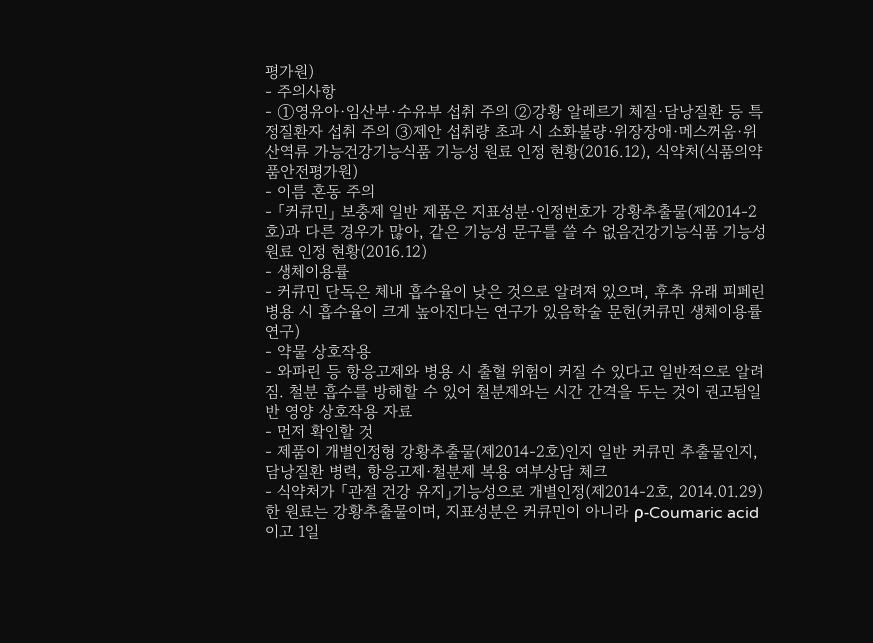평가원)
- 주의사항
- ①영유아·임산부·수유부 섭취 주의 ②강황 알레르기 체질·담낭질환 등 특정질환자 섭취 주의 ③제안 섭취량 초과 시 소화불량·위장장애·메스꺼움·위산역류 가능건강기능식품 기능성 원료 인정 현황(2016.12), 식약처(식품의약품안전평가원)
- 이름 혼동 주의
- 「커큐민」 보충제 일반 제품은 지표성분·인정번호가 강황추출물(제2014-2호)과 다른 경우가 많아, 같은 기능성 문구를 쓸 수 없음건강기능식품 기능성 원료 인정 현황(2016.12)
- 생체이용률
- 커큐민 단독은 체내 흡수율이 낮은 것으로 알려져 있으며, 후추 유래 피페린 병용 시 흡수율이 크게 높아진다는 연구가 있음학술 문헌(커큐민 생체이용률 연구)
- 약물 상호작용
- 와파린 등 항응고제와 병용 시 출혈 위험이 커질 수 있다고 일반적으로 알려짐. 철분 흡수를 방해할 수 있어 철분제와는 시간 간격을 두는 것이 권고됨일반 영양 상호작용 자료
- 먼저 확인할 것
- 제품이 개별인정형 강황추출물(제2014-2호)인지 일반 커큐민 추출물인지, 담낭질환 병력, 항응고제·철분제 복용 여부상담 체크
- 식약처가 「관절 건강 유지」기능성으로 개별인정(제2014-2호, 2014.01.29)한 원료는 강황추출물이며, 지표성분은 커큐민이 아니라 ρ-Coumaric acid이고 1일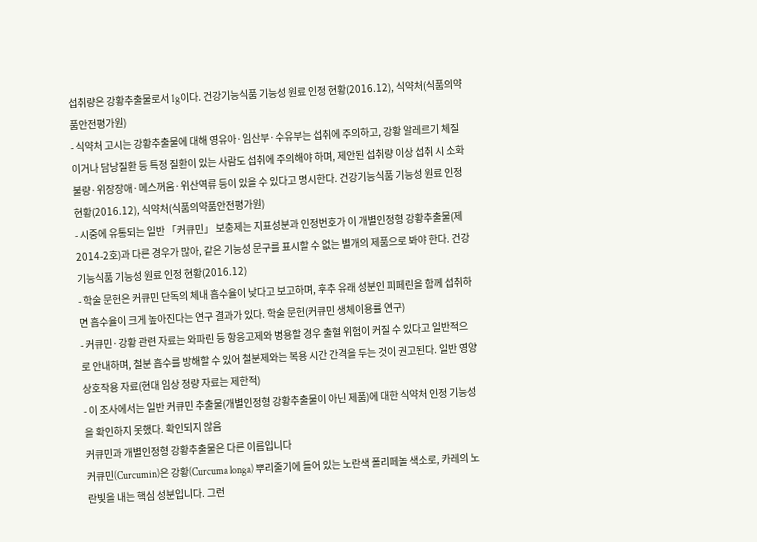섭취량은 강황추출물로서 1g이다. 건강기능식품 기능성 원료 인정 현황(2016.12), 식약처(식품의약품안전평가원)
- 식약처 고시는 강황추출물에 대해 영유아·임산부·수유부는 섭취에 주의하고, 강황 알레르기 체질이거나 담낭질환 등 특정 질환이 있는 사람도 섭취에 주의해야 하며, 제안된 섭취량 이상 섭취 시 소화불량·위장장애·메스꺼움·위산역류 등이 있을 수 있다고 명시한다. 건강기능식품 기능성 원료 인정 현황(2016.12), 식약처(식품의약품안전평가원)
- 시중에 유통되는 일반 「커큐민」 보충제는 지표성분과 인정번호가 이 개별인정형 강황추출물(제2014-2호)과 다른 경우가 많아, 같은 기능성 문구를 표시할 수 없는 별개의 제품으로 봐야 한다. 건강기능식품 기능성 원료 인정 현황(2016.12)
- 학술 문헌은 커큐민 단독의 체내 흡수율이 낮다고 보고하며, 후추 유래 성분인 피페린을 함께 섭취하면 흡수율이 크게 높아진다는 연구 결과가 있다. 학술 문헌(커큐민 생체이용률 연구)
- 커큐민·강황 관련 자료는 와파린 등 항응고제와 병용할 경우 출혈 위험이 커질 수 있다고 일반적으로 안내하며, 철분 흡수를 방해할 수 있어 철분제와는 복용 시간 간격을 두는 것이 권고된다. 일반 영양 상호작용 자료(현대 임상 정량 자료는 제한적)
- 이 조사에서는 일반 커큐민 추출물(개별인정형 강황추출물이 아닌 제품)에 대한 식약처 인정 기능성을 확인하지 못했다. 확인되지 않음
커큐민과 개별인정형 강황추출물은 다른 이름입니다
커큐민(Curcumin)은 강황(Curcuma longa) 뿌리줄기에 들어 있는 노란색 폴리페놀 색소로, 카레의 노란빛을 내는 핵심 성분입니다. 그런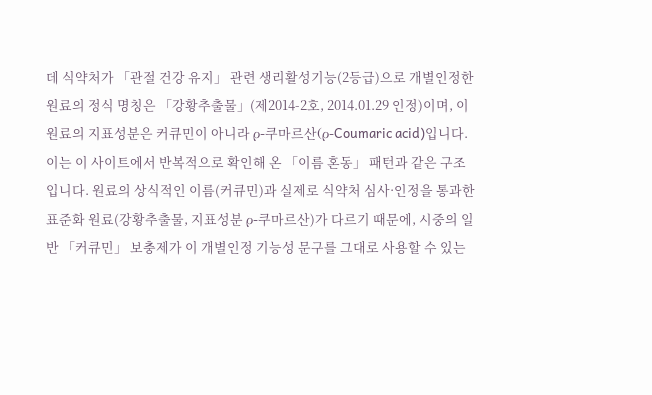데 식약처가 「관절 건강 유지」 관련 생리활성기능(2등급)으로 개별인정한 원료의 정식 명칭은 「강황추출물」(제2014-2호, 2014.01.29 인정)이며, 이 원료의 지표성분은 커큐민이 아니라 ρ-쿠마르산(ρ-Coumaric acid)입니다.
이는 이 사이트에서 반복적으로 확인해 온 「이름 혼동」 패턴과 같은 구조입니다. 원료의 상식적인 이름(커큐민)과 실제로 식약처 심사·인정을 통과한 표준화 원료(강황추출물, 지표성분 ρ-쿠마르산)가 다르기 때문에, 시중의 일반 「커큐민」 보충제가 이 개별인정 기능성 문구를 그대로 사용할 수 있는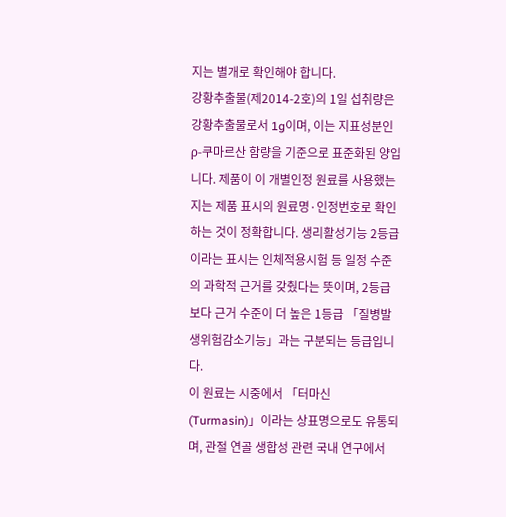지는 별개로 확인해야 합니다.
강황추출물(제2014-2호)의 1일 섭취량은 강황추출물로서 1g이며, 이는 지표성분인 ρ-쿠마르산 함량을 기준으로 표준화된 양입니다. 제품이 이 개별인정 원료를 사용했는지는 제품 표시의 원료명·인정번호로 확인하는 것이 정확합니다. 생리활성기능 2등급이라는 표시는 인체적용시험 등 일정 수준의 과학적 근거를 갖췄다는 뜻이며, 2등급보다 근거 수준이 더 높은 1등급 「질병발생위험감소기능」과는 구분되는 등급입니다.
이 원료는 시중에서 「터마신(Turmasin)」이라는 상표명으로도 유통되며, 관절 연골 생합성 관련 국내 연구에서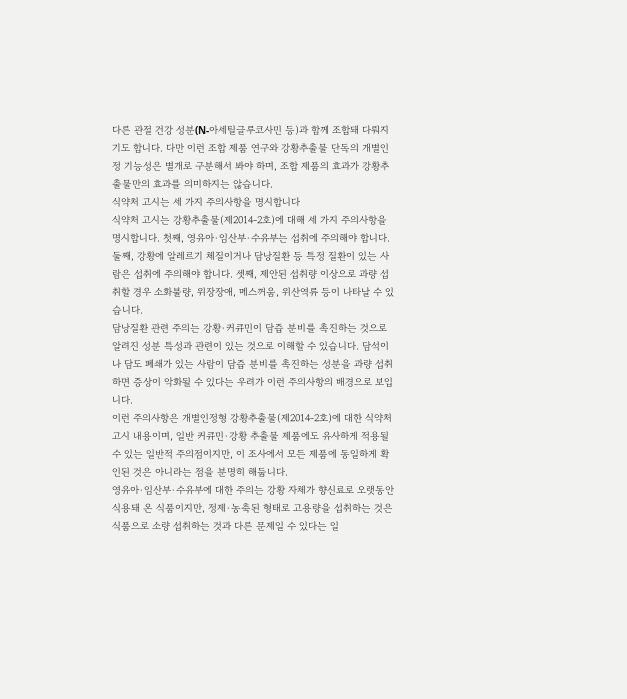다른 관절 건강 성분(N-아세틸글루코사민 등)과 함께 조합돼 다뤄지기도 합니다. 다만 이런 조합 제품 연구와 강황추출물 단독의 개별인정 기능성은 별개로 구분해서 봐야 하며, 조합 제품의 효과가 강황추출물만의 효과를 의미하지는 않습니다.
식약처 고시는 세 가지 주의사항을 명시합니다
식약처 고시는 강황추출물(제2014-2호)에 대해 세 가지 주의사항을 명시합니다. 첫째, 영유아·임산부·수유부는 섭취에 주의해야 합니다. 둘째, 강황에 알레르기 체질이거나 담낭질환 등 특정 질환이 있는 사람은 섭취에 주의해야 합니다. 셋째, 제안된 섭취량 이상으로 과량 섭취할 경우 소화불량, 위장장애, 메스꺼움, 위산역류 등이 나타날 수 있습니다.
담낭질환 관련 주의는 강황·커큐민이 담즙 분비를 촉진하는 것으로 알려진 성분 특성과 관련이 있는 것으로 이해할 수 있습니다. 담석이나 담도 폐쇄가 있는 사람이 담즙 분비를 촉진하는 성분을 과량 섭취하면 증상이 악화될 수 있다는 우려가 이런 주의사항의 배경으로 보입니다.
이런 주의사항은 개별인정형 강황추출물(제2014-2호)에 대한 식약처 고시 내용이며, 일반 커큐민·강황 추출물 제품에도 유사하게 적용될 수 있는 일반적 주의점이지만, 이 조사에서 모든 제품에 동일하게 확인된 것은 아니라는 점을 분명히 해둡니다.
영유아·임산부·수유부에 대한 주의는 강황 자체가 향신료로 오랫동안 식용돼 온 식품이지만, 정제·농축된 형태로 고용량을 섭취하는 것은 식품으로 소량 섭취하는 것과 다른 문제일 수 있다는 일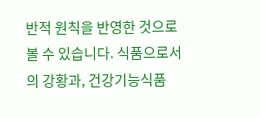반적 원칙을 반영한 것으로 볼 수 있습니다. 식품으로서의 강황과, 건강기능식품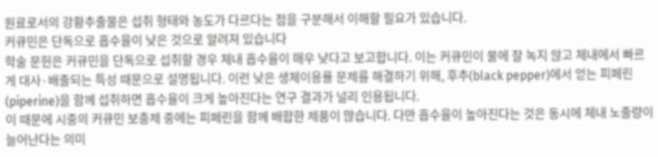원료로서의 강황추출물은 섭취 형태와 농도가 다르다는 점을 구분해서 이해할 필요가 있습니다.
커큐민은 단독으로 흡수율이 낮은 것으로 알려져 있습니다
학술 문헌은 커큐민을 단독으로 섭취할 경우 체내 흡수율이 매우 낮다고 보고합니다. 이는 커큐민이 물에 잘 녹지 않고 체내에서 빠르게 대사·배출되는 특성 때문으로 설명됩니다. 이런 낮은 생체이용률 문제를 해결하기 위해, 후추(black pepper)에서 얻는 피페린(piperine)을 함께 섭취하면 흡수율이 크게 높아진다는 연구 결과가 널리 인용됩니다.
이 때문에 시중의 커큐민 보충제 중에는 피페린을 함께 배합한 제품이 많습니다. 다만 흡수율이 높아진다는 것은 동시에 체내 노출량이 늘어난다는 의미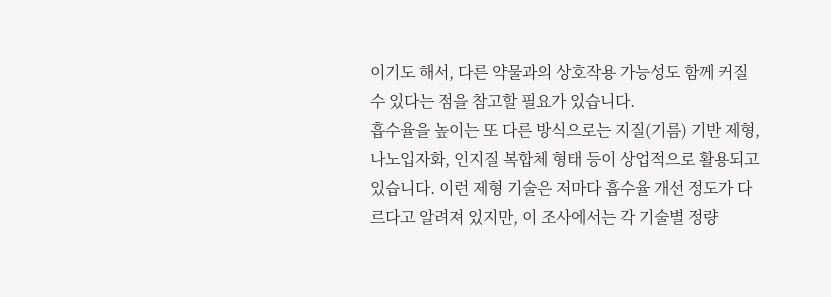이기도 해서, 다른 약물과의 상호작용 가능성도 함께 커질 수 있다는 점을 참고할 필요가 있습니다.
흡수율을 높이는 또 다른 방식으로는 지질(기름) 기반 제형, 나노입자화, 인지질 복합체 형태 등이 상업적으로 활용되고 있습니다. 이런 제형 기술은 저마다 흡수율 개선 정도가 다르다고 알려져 있지만, 이 조사에서는 각 기술별 정량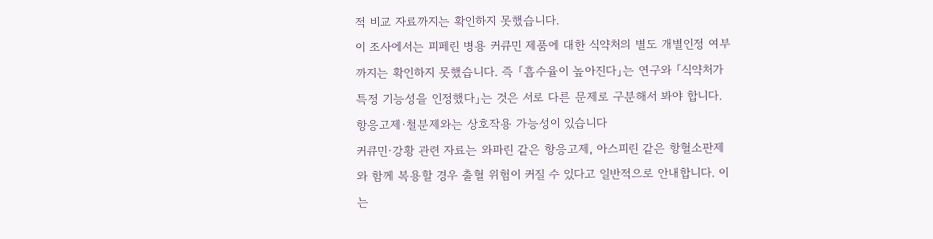적 비교 자료까지는 확인하지 못했습니다.
이 조사에서는 피페린 병용 커큐민 제품에 대한 식약처의 별도 개별인정 여부까지는 확인하지 못했습니다. 즉 「흡수율이 높아진다」는 연구와 「식약처가 특정 기능성을 인정했다」는 것은 서로 다른 문제로 구분해서 봐야 합니다.
항응고제·철분제와는 상호작용 가능성이 있습니다
커큐민·강황 관련 자료는 와파린 같은 항응고제, 아스피린 같은 항혈소판제와 함께 복용할 경우 출혈 위험이 커질 수 있다고 일반적으로 안내합니다. 이는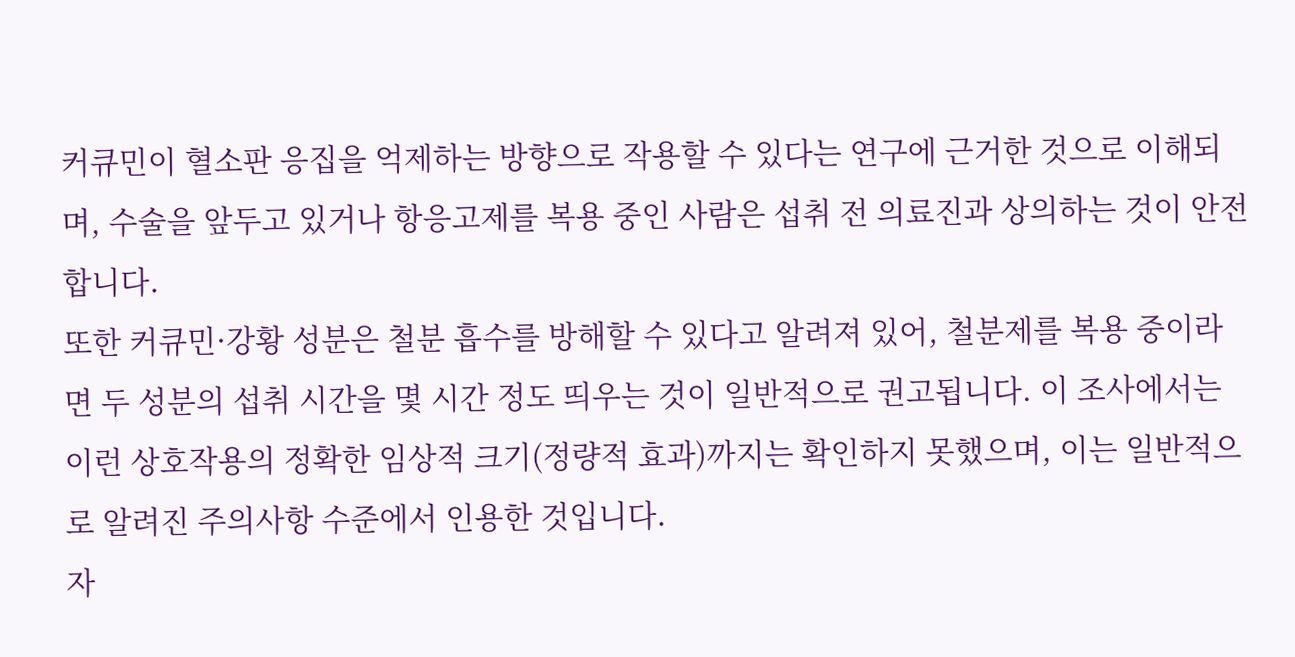커큐민이 혈소판 응집을 억제하는 방향으로 작용할 수 있다는 연구에 근거한 것으로 이해되며, 수술을 앞두고 있거나 항응고제를 복용 중인 사람은 섭취 전 의료진과 상의하는 것이 안전합니다.
또한 커큐민·강황 성분은 철분 흡수를 방해할 수 있다고 알려져 있어, 철분제를 복용 중이라면 두 성분의 섭취 시간을 몇 시간 정도 띄우는 것이 일반적으로 권고됩니다. 이 조사에서는 이런 상호작용의 정확한 임상적 크기(정량적 효과)까지는 확인하지 못했으며, 이는 일반적으로 알려진 주의사항 수준에서 인용한 것입니다.
자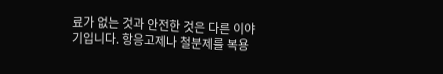료가 없는 것과 안전한 것은 다른 이야기입니다. 항응고제나 철분제를 복용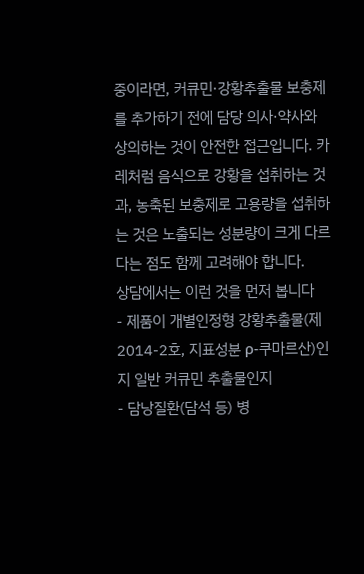중이라면, 커큐민·강황추출물 보충제를 추가하기 전에 담당 의사·약사와 상의하는 것이 안전한 접근입니다. 카레처럼 음식으로 강황을 섭취하는 것과, 농축된 보충제로 고용량을 섭취하는 것은 노출되는 성분량이 크게 다르다는 점도 함께 고려해야 합니다.
상담에서는 이런 것을 먼저 봅니다
- 제품이 개별인정형 강황추출물(제2014-2호, 지표성분 ρ-쿠마르산)인지 일반 커큐민 추출물인지
- 담낭질환(담석 등) 병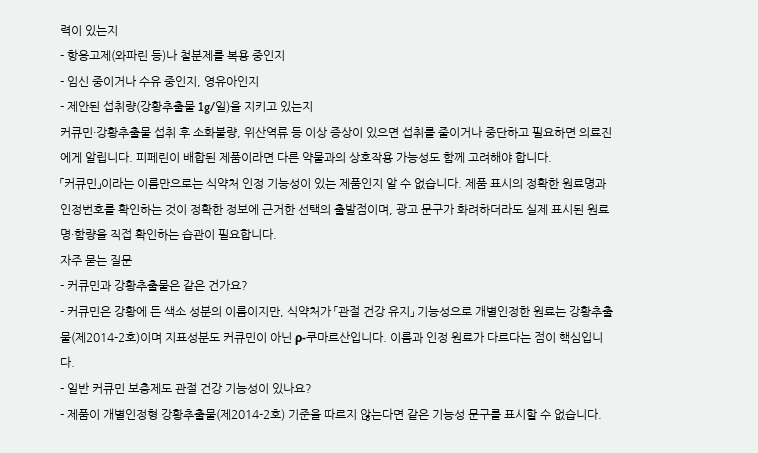력이 있는지
- 항응고제(와파린 등)나 철분제를 복용 중인지
- 임신 중이거나 수유 중인지, 영유아인지
- 제안된 섭취량(강황추출물 1g/일)을 지키고 있는지
커큐민·강황추출물 섭취 후 소화불량, 위산역류 등 이상 증상이 있으면 섭취를 줄이거나 중단하고 필요하면 의료진에게 알립니다. 피페린이 배합된 제품이라면 다른 약물과의 상호작용 가능성도 함께 고려해야 합니다.
「커큐민」이라는 이름만으로는 식약처 인정 기능성이 있는 제품인지 알 수 없습니다. 제품 표시의 정확한 원료명과 인정번호를 확인하는 것이 정확한 정보에 근거한 선택의 출발점이며, 광고 문구가 화려하더라도 실제 표시된 원료명·함량을 직접 확인하는 습관이 필요합니다.
자주 묻는 질문
- 커큐민과 강황추출물은 같은 건가요?
- 커큐민은 강황에 든 색소 성분의 이름이지만, 식약처가 「관절 건강 유지」 기능성으로 개별인정한 원료는 강황추출물(제2014-2호)이며 지표성분도 커큐민이 아닌 ρ-쿠마르산입니다. 이름과 인정 원료가 다르다는 점이 핵심입니다.
- 일반 커큐민 보충제도 관절 건강 기능성이 있나요?
- 제품이 개별인정형 강황추출물(제2014-2호) 기준을 따르지 않는다면 같은 기능성 문구를 표시할 수 없습니다.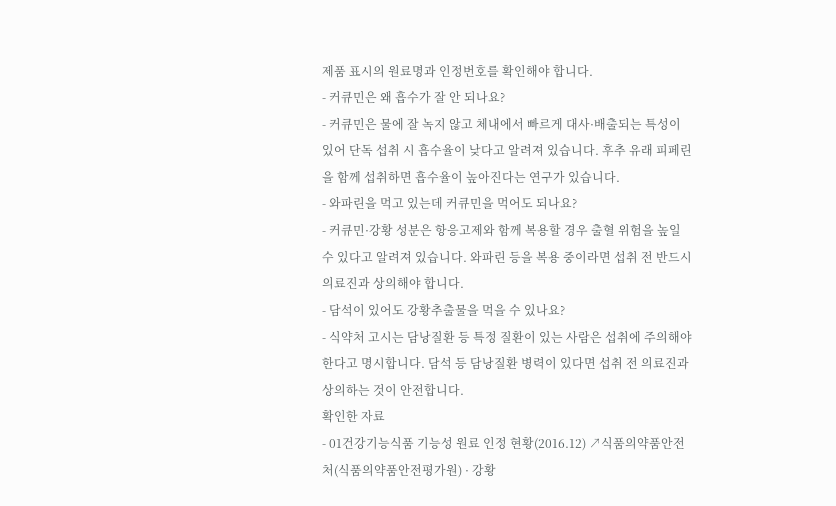제품 표시의 원료명과 인정번호를 확인해야 합니다.
- 커큐민은 왜 흡수가 잘 안 되나요?
- 커큐민은 물에 잘 녹지 않고 체내에서 빠르게 대사·배출되는 특성이 있어 단독 섭취 시 흡수율이 낮다고 알려져 있습니다. 후추 유래 피페린을 함께 섭취하면 흡수율이 높아진다는 연구가 있습니다.
- 와파린을 먹고 있는데 커큐민을 먹어도 되나요?
- 커큐민·강황 성분은 항응고제와 함께 복용할 경우 출혈 위험을 높일 수 있다고 알려져 있습니다. 와파린 등을 복용 중이라면 섭취 전 반드시 의료진과 상의해야 합니다.
- 담석이 있어도 강황추출물을 먹을 수 있나요?
- 식약처 고시는 담낭질환 등 특정 질환이 있는 사람은 섭취에 주의해야 한다고 명시합니다. 담석 등 담낭질환 병력이 있다면 섭취 전 의료진과 상의하는 것이 안전합니다.
확인한 자료
- 01건강기능식품 기능성 원료 인정 현황(2016.12) ↗식품의약품안전처(식품의약품안전평가원) · 강황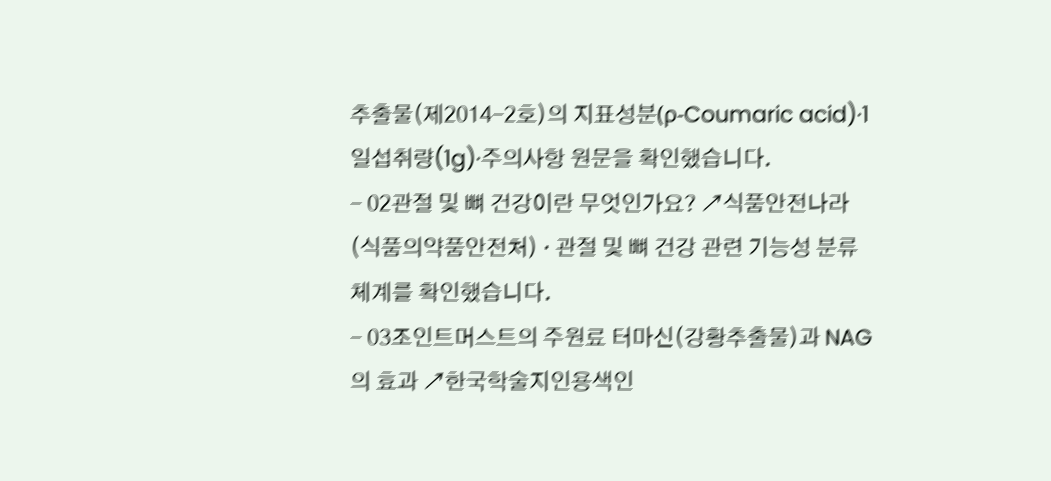추출물(제2014-2호)의 지표성분(ρ-Coumaric acid)·1일섭취량(1g)·주의사항 원문을 확인했습니다.
- 02관절 및 뼈 건강이란 무엇인가요? ↗식품안전나라(식품의약품안전처) · 관절 및 뼈 건강 관련 기능성 분류 체계를 확인했습니다.
- 03조인트머스트의 주원료 터마신(강황추출물)과 NAG의 효과 ↗한국학술지인용색인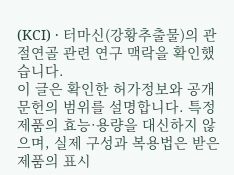(KCI) · 터마신(강황추출물)의 관절연골 관련 연구 맥락을 확인했습니다.
이 글은 확인한 허가정보와 공개 문헌의 범위를 설명합니다. 특정 제품의 효능·용량을 대신하지 않으며, 실제 구성과 복용법은 받은 제품의 표시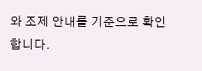와 조제 안내를 기준으로 확인합니다.